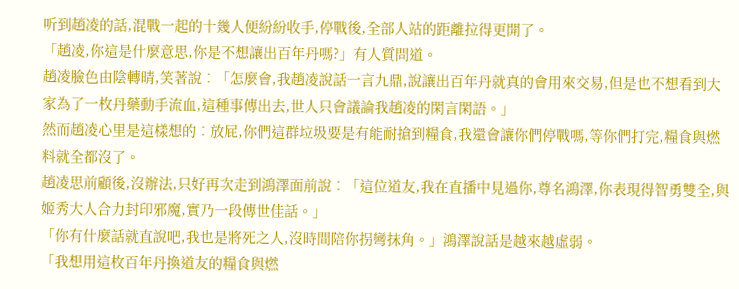听到趙凌的話,混戰一起的十幾人便紛紛收手,停戰後,全部人站的距離拉得更開了。
「趙凌,你這是什麼意思,你是不想讓出百年丹嗎?」有人質問道。
趙凌臉色由陰轉晴,笑著說︰「怎麼會,我趙凌說話一言九鼎,說讓出百年丹就真的會用來交易,但是也不想看到大家為了一枚丹藥動手流血,這種事傳出去,世人只會議論我趙凌的閑言閑語。」
然而趙凌心里是這樣想的︰放屁,你們這群垃圾要是有能耐搶到糧食,我還會讓你們停戰嗎,等你們打完,糧食與燃料就全都沒了。
趙凌思前顧後,沒辦法,只好再次走到鴻澤面前說︰「這位道友,我在直播中見過你,尊名鴻澤,你表現得智勇雙全,與姬秀大人合力封印邪魔,實乃一段傳世佳話。」
「你有什麼話就直說吧,我也是將死之人,沒時間陪你拐彎抹角。」鴻澤說話是越來越虛弱。
「我想用這枚百年丹換道友的糧食與燃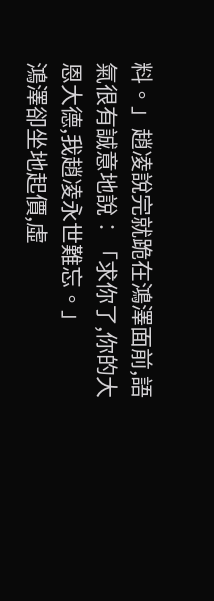料。」趙凌說完就跪在鴻澤面前,語氣很有誠意地說︰「求你了,你的大恩大德,我趙凌永世難忘。」
鴻澤卻坐地起價,虛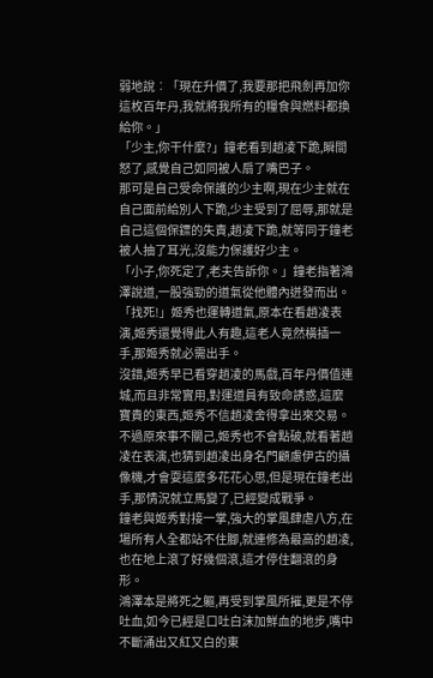弱地說︰「現在升價了,我要那把飛劍再加你這枚百年丹,我就將我所有的糧食與燃料都換給你。」
「少主,你干什麼?」鐘老看到趙凌下跪,瞬間怒了,感覺自己如同被人扇了嘴巴子。
那可是自己受命保護的少主啊,現在少主就在自己面前給別人下跪,少主受到了屈辱,那就是自己這個保鏢的失責,趙凌下跪,就等同于鐘老被人抽了耳光,沒能力保護好少主。
「小子,你死定了,老夫告訴你。」鐘老指著鴻澤說道,一股強勁的道氣從他體內迸發而出。
「找死!」姬秀也運轉道氣,原本在看趙凌表演,姬秀還覺得此人有趣,這老人竟然橫插一手,那姬秀就必需出手。
沒錯,姬秀早已看穿趙凌的馬戲,百年丹價值連城,而且非常實用,對運道員有致命誘惑,這麼寶貴的東西,姬秀不信趙凌舍得拿出來交易。不過原來事不關己,姬秀也不會點破,就看著趙凌在表演,也猜到趙凌出身名門顧慮伊古的攝像機,才會耍這麼多花花心思,但是現在鐘老出手,那情況就立馬變了,已經變成戰爭。
鐘老與姬秀對接一掌,強大的掌風肆虐八方,在場所有人全都站不住腳,就連修為最高的趙凌,也在地上滾了好幾個滾,這才停住翻滾的身形。
鴻澤本是將死之軀,再受到掌風所摧,更是不停吐血,如今已經是口吐白沫加鮮血的地步,嘴中不斷涌出又紅又白的東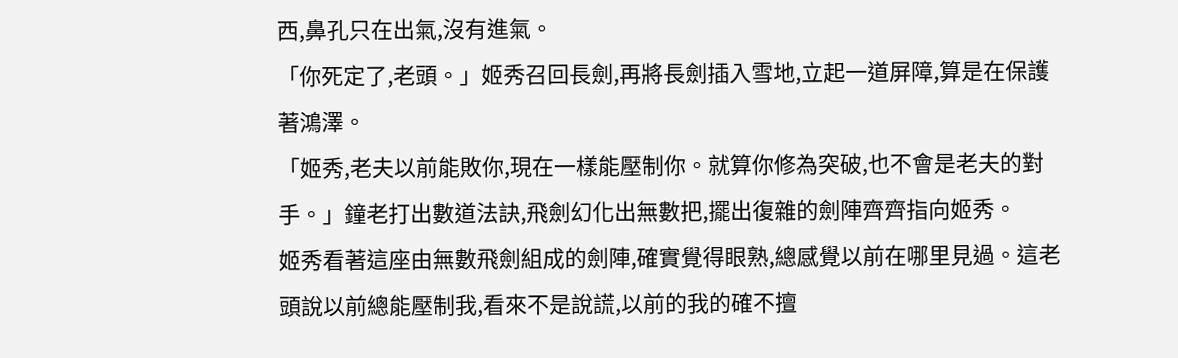西,鼻孔只在出氣,沒有進氣。
「你死定了,老頭。」姬秀召回長劍,再將長劍插入雪地,立起一道屏障,算是在保護著鴻澤。
「姬秀,老夫以前能敗你,現在一樣能壓制你。就算你修為突破,也不會是老夫的對手。」鐘老打出數道法訣,飛劍幻化出無數把,擺出復雜的劍陣齊齊指向姬秀。
姬秀看著這座由無數飛劍組成的劍陣,確實覺得眼熟,總感覺以前在哪里見過。這老頭說以前總能壓制我,看來不是說謊,以前的我的確不擅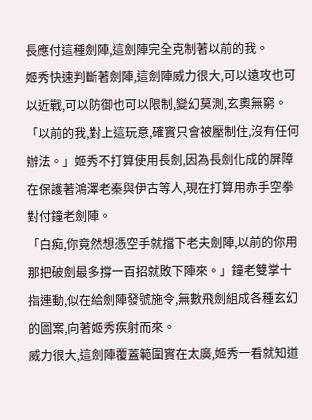長應付這種劍陣,這劍陣完全克制著以前的我。
姬秀快速判斷著劍陣,這劍陣威力很大,可以遠攻也可以近戰,可以防御也可以限制,變幻莫測,玄奧無窮。
「以前的我,對上這玩意,確實只會被壓制住,沒有任何辦法。」姬秀不打算使用長劍,因為長劍化成的屏障在保護著鴻澤老秦與伊古等人,現在打算用赤手空拳對付鐘老劍陣。
「白痴,你竟然想憑空手就擋下老夫劍陣,以前的你用那把破劍最多撐一百招就敗下陣來。」鐘老雙掌十指連動,似在給劍陣發號施令,無數飛劍組成各種玄幻的圖案,向著姬秀疾射而來。
威力很大,這劍陣覆蓋範圍實在太廣,姬秀一看就知道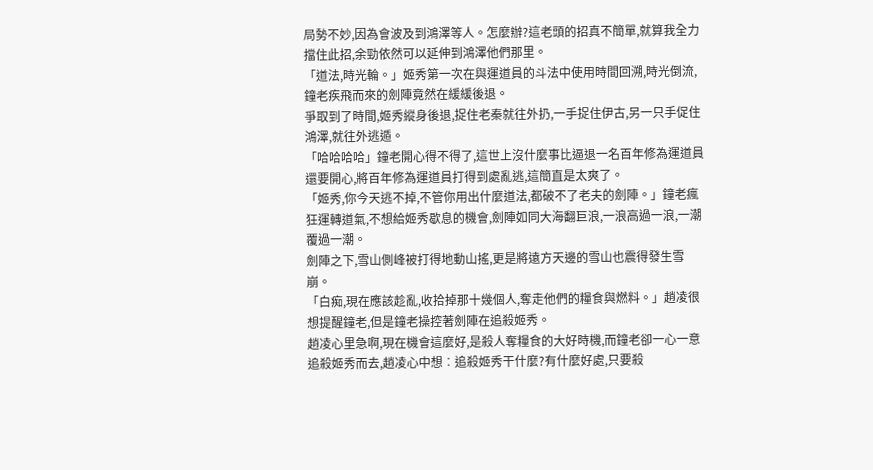局勢不妙,因為會波及到鴻澤等人。怎麼辦?這老頭的招真不簡單,就算我全力擋住此招,余勁依然可以延伸到鴻澤他們那里。
「道法,時光輪。」姬秀第一次在與運道員的斗法中使用時間回溯,時光倒流,鐘老疾飛而來的劍陣竟然在緩緩後退。
爭取到了時間,姬秀縱身後退,捉住老秦就往外扔,一手捉住伊古,另一只手促住鴻澤,就往外逃遁。
「哈哈哈哈」鐘老開心得不得了,這世上沒什麼事比逼退一名百年修為運道員還要開心,將百年修為運道員打得到處亂逃,這簡直是太爽了。
「姬秀,你今天逃不掉,不管你用出什麼道法,都破不了老夫的劍陣。」鐘老瘋狂運轉道氣,不想給姬秀歇息的機會,劍陣如同大海翻巨浪,一浪高過一浪,一潮覆過一潮。
劍陣之下,雪山側峰被打得地動山搖,更是將遠方天邊的雪山也震得發生雪崩。
「白痴,現在應該趁亂,收拾掉那十幾個人,奪走他們的糧食與燃料。」趙凌很想提醒鐘老,但是鐘老操控著劍陣在追殺姬秀。
趙凌心里急啊,現在機會這麼好,是殺人奪糧食的大好時機,而鐘老卻一心一意追殺姬秀而去,趙凌心中想︰追殺姬秀干什麼?有什麼好處,只要殺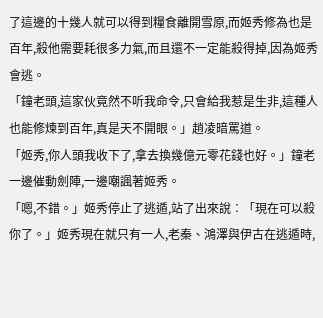了這邊的十幾人就可以得到糧食離開雪原,而姬秀修為也是百年,殺他需要耗很多力氣,而且還不一定能殺得掉,因為姬秀會逃。
「鐘老頭,這家伙竟然不听我命令,只會給我惹是生非,這種人也能修煉到百年,真是天不開眼。」趙凌暗罵道。
「姬秀,你人頭我收下了,拿去換幾億元零花錢也好。」鐘老一邊催動劍陣,一邊嘲諷著姬秀。
「嗯,不錯。」姬秀停止了逃遁,站了出來說︰「現在可以殺你了。」姬秀現在就只有一人,老秦、鴻澤與伊古在逃遁時,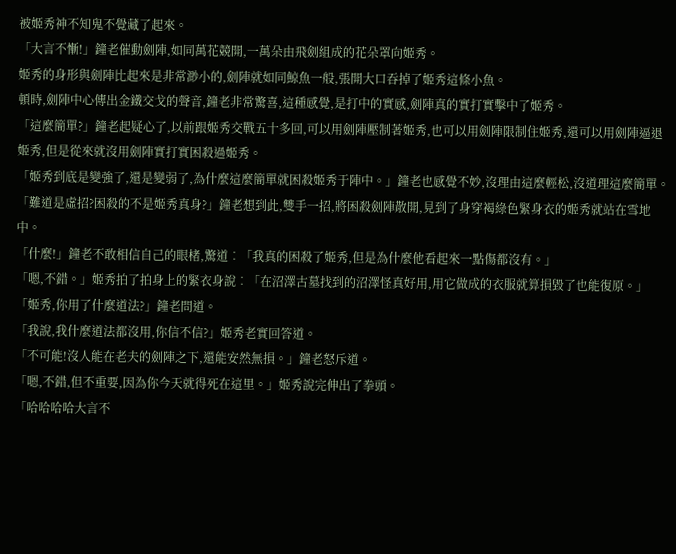被姬秀神不知鬼不覺藏了起來。
「大言不慚!」鐘老催動劍陣,如同萬花競開,一萬朵由飛劍組成的花朵罩向姬秀。
姬秀的身形與劍陣比起來是非常渺小的,劍陣就如同鯨魚一般,張開大口吞掉了姬秀這條小魚。
頓時,劍陣中心傳出金鐵交戈的聲音,鐘老非常驚喜,這種感覺,是打中的實感,劍陣真的實打實擊中了姬秀。
「這麼簡單?」鐘老起疑心了,以前跟姬秀交戰五十多回,可以用劍陣壓制著姬秀,也可以用劍陣限制住姬秀,還可以用劍陣逼退姬秀,但是從來就沒用劍陣實打實困殺過姬秀。
「姬秀到底是變強了,還是變弱了,為什麼這麼簡單就困殺姬秀于陣中。」鐘老也感覺不妙,沒理由這麼輕松,沒道理這麼簡單。
「難道是虛招?困殺的不是姬秀真身?」鐘老想到此,雙手一招,將困殺劍陣散開,見到了身穿褐綠色緊身衣的姬秀就站在雪地中。
「什麼!」鐘老不敢相信自己的眼楮,驚道︰「我真的困殺了姬秀,但是為什麼他看起來一點傷都沒有。」
「嗯,不錯。」姬秀拍了拍身上的緊衣身說︰「在沼澤古墓找到的沼澤怪真好用,用它做成的衣服就算損毀了也能復原。」
「姬秀,你用了什麼道法?」鐘老問道。
「我說,我什麼道法都沒用,你信不信?」姬秀老實回答道。
「不可能!沒人能在老夫的劍陣之下,還能安然無損。」鐘老怒斥道。
「嗯,不錯,但不重要,因為你今天就得死在這里。」姬秀說完伸出了拳頭。
「哈哈哈哈大言不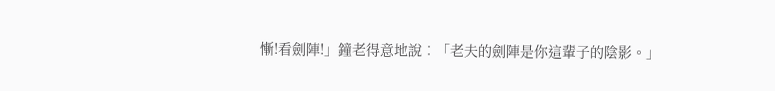慚!看劍陣!」鐘老得意地說︰「老夫的劍陣是你這輩子的陰影。」